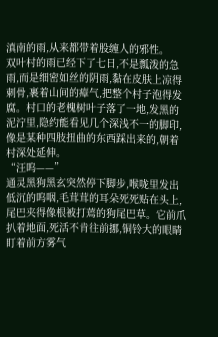滇南的雨,从来都带着股缠人的邪性。
双叶村的雨已经下了七日,不是瓢泼的急雨,而是细密如丝的阴雨,黏在皮肤上凉得刺骨,裹着山间的瘴气,把整个村子泡得发腐。村口的老槐树叶子落了一地,发黑的泥泞里,隐约能看见几个深浅不一的脚印,像是某种四肢扭曲的东西踩出来的,朝着村深处延伸。
“汪呜——”
通灵黑狗黑玄突然停下脚步,喉咙里发出低沉的呜咽,毛茸茸的耳朵死死贴在头上,尾巴夹得像根被打蔫的狗尾巴草。它前爪扒着地面,死活不肯往前挪,铜铃大的眼睛盯着前方雾气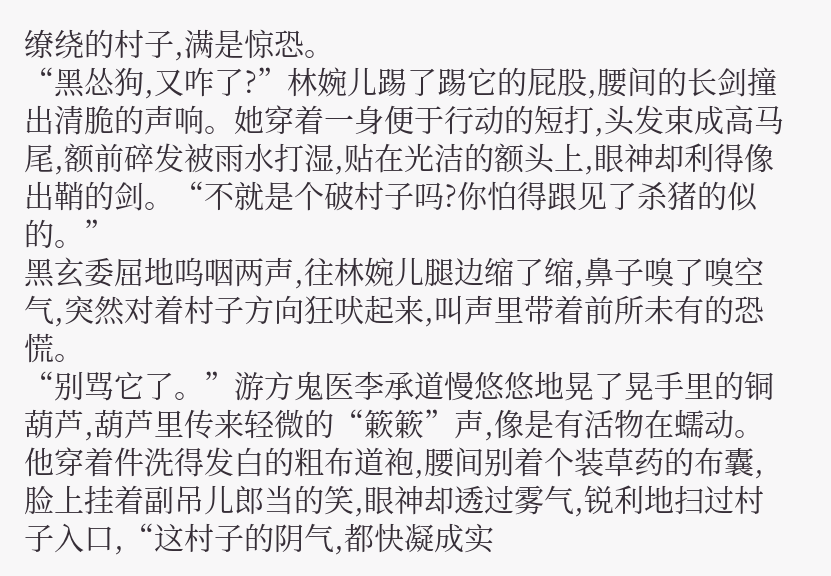缭绕的村子,满是惊恐。
“黑怂狗,又咋了?”林婉儿踢了踢它的屁股,腰间的长剑撞出清脆的声响。她穿着一身便于行动的短打,头发束成高马尾,额前碎发被雨水打湿,贴在光洁的额头上,眼神却利得像出鞘的剑。“不就是个破村子吗?你怕得跟见了杀猪的似的。”
黑玄委屈地呜咽两声,往林婉儿腿边缩了缩,鼻子嗅了嗅空气,突然对着村子方向狂吠起来,叫声里带着前所未有的恐慌。
“别骂它了。”游方鬼医李承道慢悠悠地晃了晃手里的铜葫芦,葫芦里传来轻微的“簌簌”声,像是有活物在蠕动。他穿着件洗得发白的粗布道袍,腰间别着个装草药的布囊,脸上挂着副吊儿郎当的笑,眼神却透过雾气,锐利地扫过村子入口,“这村子的阴气,都快凝成实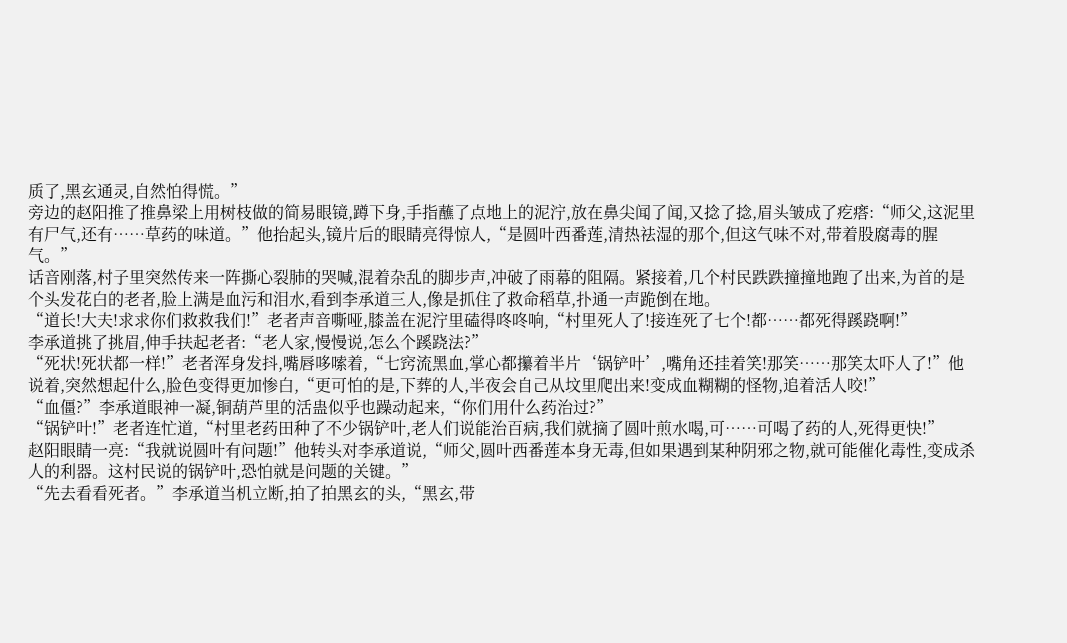质了,黑玄通灵,自然怕得慌。”
旁边的赵阳推了推鼻梁上用树枝做的简易眼镜,蹲下身,手指蘸了点地上的泥泞,放在鼻尖闻了闻,又捻了捻,眉头皱成了疙瘩:“师父,这泥里有尸气,还有……草药的味道。”他抬起头,镜片后的眼睛亮得惊人,“是圆叶西番莲,清热祛湿的那个,但这气味不对,带着股腐毒的腥气。”
话音刚落,村子里突然传来一阵撕心裂肺的哭喊,混着杂乱的脚步声,冲破了雨幕的阻隔。紧接着,几个村民跌跌撞撞地跑了出来,为首的是个头发花白的老者,脸上满是血污和泪水,看到李承道三人,像是抓住了救命稻草,扑通一声跪倒在地。
“道长!大夫!求求你们救救我们!”老者声音嘶哑,膝盖在泥泞里磕得咚咚响,“村里死人了!接连死了七个!都……都死得蹊跷啊!”
李承道挑了挑眉,伸手扶起老者:“老人家,慢慢说,怎么个蹊跷法?”
“死状!死状都一样!”老者浑身发抖,嘴唇哆嗦着,“七窍流黑血,掌心都攥着半片‘锅铲叶’,嘴角还挂着笑!那笑……那笑太吓人了!”他说着,突然想起什么,脸色变得更加惨白,“更可怕的是,下葬的人,半夜会自己从坟里爬出来!变成血糊糊的怪物,追着活人咬!”
“血僵?”李承道眼神一凝,铜葫芦里的活蛊似乎也躁动起来,“你们用什么药治过?”
“锅铲叶!”老者连忙道,“村里老药田种了不少锅铲叶,老人们说能治百病,我们就摘了圆叶煎水喝,可……可喝了药的人,死得更快!”
赵阳眼睛一亮:“我就说圆叶有问题!”他转头对李承道说,“师父,圆叶西番莲本身无毒,但如果遇到某种阴邪之物,就可能催化毒性,变成杀人的利器。这村民说的锅铲叶,恐怕就是问题的关键。”
“先去看看死者。”李承道当机立断,拍了拍黑玄的头,“黑玄,带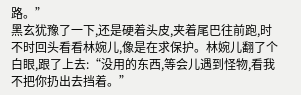路。”
黑玄犹豫了一下,还是硬着头皮,夹着尾巴往前跑,时不时回头看看林婉儿,像是在求保护。林婉儿翻了个白眼,跟了上去:“没用的东西,等会儿遇到怪物,看我不把你扔出去挡着。”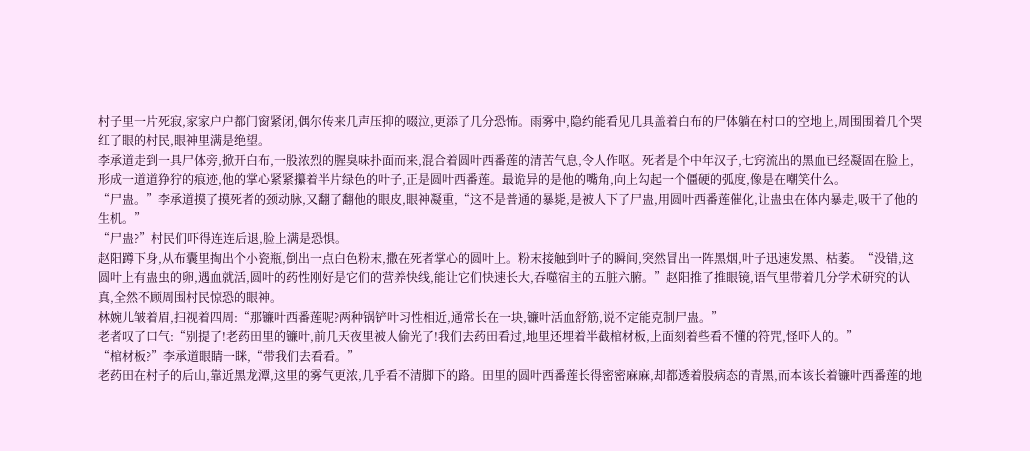村子里一片死寂,家家户户都门窗紧闭,偶尔传来几声压抑的啜泣,更添了几分恐怖。雨雾中,隐约能看见几具盖着白布的尸体躺在村口的空地上,周围围着几个哭红了眼的村民,眼神里满是绝望。
李承道走到一具尸体旁,掀开白布,一股浓烈的腥臭味扑面而来,混合着圆叶西番莲的清苦气息,令人作呕。死者是个中年汉子,七窍流出的黑血已经凝固在脸上,形成一道道狰狞的痕迹,他的掌心紧紧攥着半片绿色的叶子,正是圆叶西番莲。最诡异的是他的嘴角,向上勾起一个僵硬的弧度,像是在嘲笑什么。
“尸蛊。”李承道摸了摸死者的颈动脉,又翻了翻他的眼皮,眼神凝重,“这不是普通的暴毙,是被人下了尸蛊,用圆叶西番莲催化,让蛊虫在体内暴走,吸干了他的生机。”
“尸蛊?”村民们吓得连连后退,脸上满是恐惧。
赵阳蹲下身,从布囊里掏出个小瓷瓶,倒出一点白色粉末,撒在死者掌心的圆叶上。粉末接触到叶子的瞬间,突然冒出一阵黑烟,叶子迅速发黑、枯萎。“没错,这圆叶上有蛊虫的卵,遇血就活,圆叶的药性刚好是它们的营养快线,能让它们快速长大,吞噬宿主的五脏六腑。”赵阳推了推眼镜,语气里带着几分学术研究的认真,全然不顾周围村民惊恐的眼神。
林婉儿皱着眉,扫视着四周:“那镰叶西番莲呢?两种锅铲叶习性相近,通常长在一块,镰叶活血舒筋,说不定能克制尸蛊。”
老者叹了口气:“别提了!老药田里的镰叶,前几天夜里被人偷光了!我们去药田看过,地里还埋着半截棺材板,上面刻着些看不懂的符咒,怪吓人的。”
“棺材板?”李承道眼睛一眯,“带我们去看看。”
老药田在村子的后山,靠近黑龙潭,这里的雾气更浓,几乎看不清脚下的路。田里的圆叶西番莲长得密密麻麻,却都透着股病态的青黑,而本该长着镰叶西番莲的地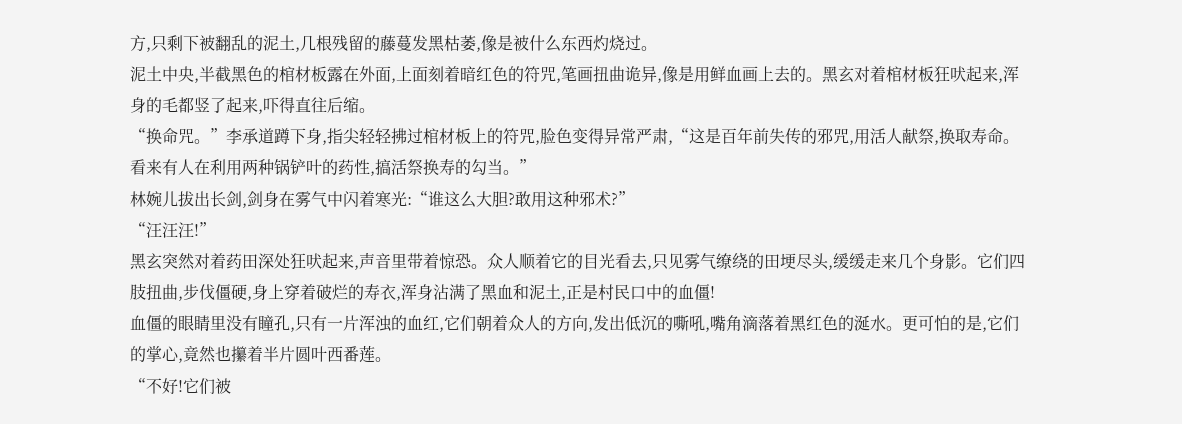方,只剩下被翻乱的泥土,几根残留的藤蔓发黑枯萎,像是被什么东西灼烧过。
泥土中央,半截黑色的棺材板露在外面,上面刻着暗红色的符咒,笔画扭曲诡异,像是用鲜血画上去的。黑玄对着棺材板狂吠起来,浑身的毛都竖了起来,吓得直往后缩。
“换命咒。”李承道蹲下身,指尖轻轻拂过棺材板上的符咒,脸色变得异常严肃,“这是百年前失传的邪咒,用活人献祭,换取寿命。看来有人在利用两种锅铲叶的药性,搞活祭换寿的勾当。”
林婉儿拔出长剑,剑身在雾气中闪着寒光:“谁这么大胆?敢用这种邪术?”
“汪汪汪!”
黑玄突然对着药田深处狂吠起来,声音里带着惊恐。众人顺着它的目光看去,只见雾气缭绕的田埂尽头,缓缓走来几个身影。它们四肢扭曲,步伐僵硬,身上穿着破烂的寿衣,浑身沾满了黑血和泥土,正是村民口中的血僵!
血僵的眼睛里没有瞳孔,只有一片浑浊的血红,它们朝着众人的方向,发出低沉的嘶吼,嘴角滴落着黑红色的涎水。更可怕的是,它们的掌心,竟然也攥着半片圆叶西番莲。
“不好!它们被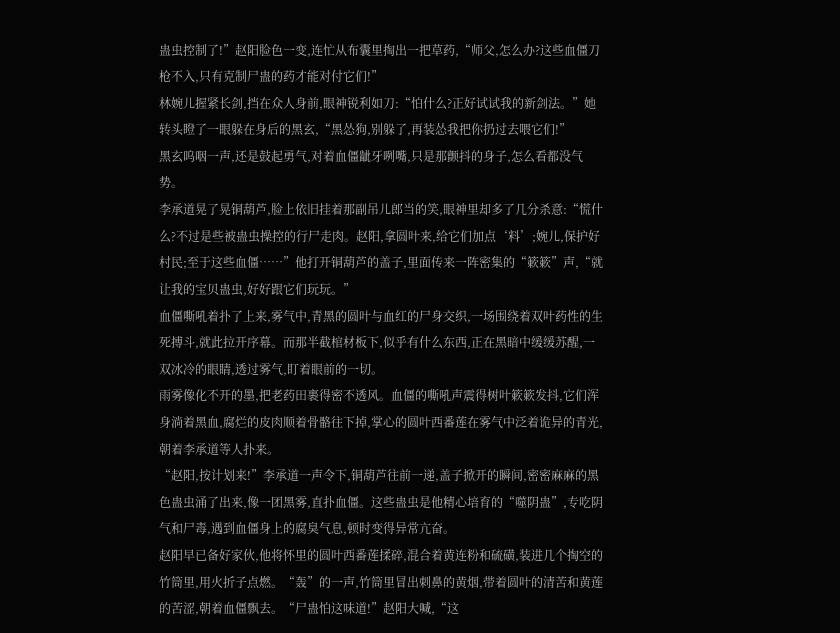蛊虫控制了!”赵阳脸色一变,连忙从布囊里掏出一把草药,“师父,怎么办?这些血僵刀枪不入,只有克制尸蛊的药才能对付它们!”
林婉儿握紧长剑,挡在众人身前,眼神锐利如刀:“怕什么?正好试试我的新剑法。”她转头瞪了一眼躲在身后的黑玄,“黑怂狗,别躲了,再装怂我把你扔过去喂它们!”
黑玄呜咽一声,还是鼓起勇气,对着血僵龇牙咧嘴,只是那颤抖的身子,怎么看都没气势。
李承道晃了晃铜葫芦,脸上依旧挂着那副吊儿郎当的笑,眼神里却多了几分杀意:“慌什么?不过是些被蛊虫操控的行尸走肉。赵阳,拿圆叶来,给它们加点‘料’;婉儿,保护好村民;至于这些血僵……”他打开铜葫芦的盖子,里面传来一阵密集的“簌簌”声,“就让我的宝贝蛊虫,好好跟它们玩玩。”
血僵嘶吼着扑了上来,雾气中,青黑的圆叶与血红的尸身交织,一场围绕着双叶药性的生死搏斗,就此拉开序幕。而那半截棺材板下,似乎有什么东西,正在黑暗中缓缓苏醒,一双冰冷的眼睛,透过雾气,盯着眼前的一切。
雨雾像化不开的墨,把老药田裹得密不透风。血僵的嘶吼声震得树叶簌簌发抖,它们浑身淌着黑血,腐烂的皮肉顺着骨骼往下掉,掌心的圆叶西番莲在雾气中泛着诡异的青光,朝着李承道等人扑来。
“赵阳,按计划来!”李承道一声令下,铜葫芦往前一递,盖子掀开的瞬间,密密麻麻的黑色蛊虫涌了出来,像一团黑雾,直扑血僵。这些蛊虫是他精心培育的“噬阴蛊”,专吃阴气和尸毒,遇到血僵身上的腐臭气息,顿时变得异常亢奋。
赵阳早已备好家伙,他将怀里的圆叶西番莲揉碎,混合着黄连粉和硫磺,装进几个掏空的竹筒里,用火折子点燃。“轰”的一声,竹筒里冒出刺鼻的黄烟,带着圆叶的清苦和黄莲的苦涩,朝着血僵飘去。“尸蛊怕这味道!”赵阳大喊,“这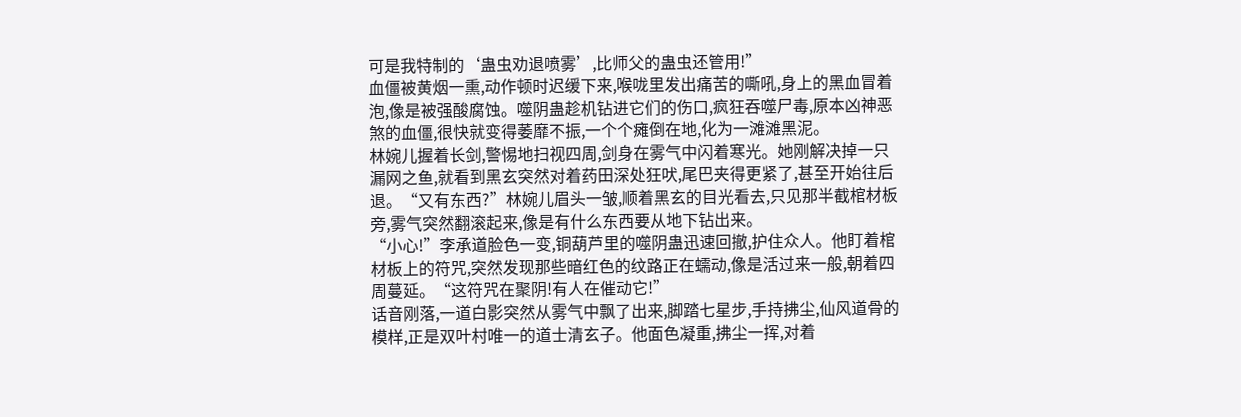可是我特制的‘蛊虫劝退喷雾’,比师父的蛊虫还管用!”
血僵被黄烟一熏,动作顿时迟缓下来,喉咙里发出痛苦的嘶吼,身上的黑血冒着泡,像是被强酸腐蚀。噬阴蛊趁机钻进它们的伤口,疯狂吞噬尸毒,原本凶神恶煞的血僵,很快就变得萎靡不振,一个个瘫倒在地,化为一滩滩黑泥。
林婉儿握着长剑,警惕地扫视四周,剑身在雾气中闪着寒光。她刚解决掉一只漏网之鱼,就看到黑玄突然对着药田深处狂吠,尾巴夹得更紧了,甚至开始往后退。“又有东西?”林婉儿眉头一皱,顺着黑玄的目光看去,只见那半截棺材板旁,雾气突然翻滚起来,像是有什么东西要从地下钻出来。
“小心!”李承道脸色一变,铜葫芦里的噬阴蛊迅速回撤,护住众人。他盯着棺材板上的符咒,突然发现那些暗红色的纹路正在蠕动,像是活过来一般,朝着四周蔓延。“这符咒在聚阴!有人在催动它!”
话音刚落,一道白影突然从雾气中飘了出来,脚踏七星步,手持拂尘,仙风道骨的模样,正是双叶村唯一的道士清玄子。他面色凝重,拂尘一挥,对着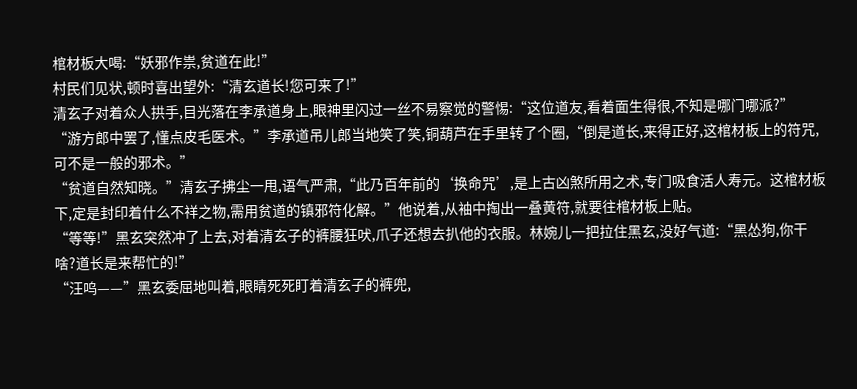棺材板大喝:“妖邪作祟,贫道在此!”
村民们见状,顿时喜出望外:“清玄道长!您可来了!”
清玄子对着众人拱手,目光落在李承道身上,眼神里闪过一丝不易察觉的警惕:“这位道友,看着面生得很,不知是哪门哪派?”
“游方郎中罢了,懂点皮毛医术。”李承道吊儿郎当地笑了笑,铜葫芦在手里转了个圈,“倒是道长,来得正好,这棺材板上的符咒,可不是一般的邪术。”
“贫道自然知晓。”清玄子拂尘一甩,语气严肃,“此乃百年前的‘换命咒’,是上古凶煞所用之术,专门吸食活人寿元。这棺材板下,定是封印着什么不祥之物,需用贫道的镇邪符化解。”他说着,从袖中掏出一叠黄符,就要往棺材板上贴。
“等等!”黑玄突然冲了上去,对着清玄子的裤腰狂吠,爪子还想去扒他的衣服。林婉儿一把拉住黑玄,没好气道:“黑怂狗,你干啥?道长是来帮忙的!”
“汪呜——”黑玄委屈地叫着,眼睛死死盯着清玄子的裤兜,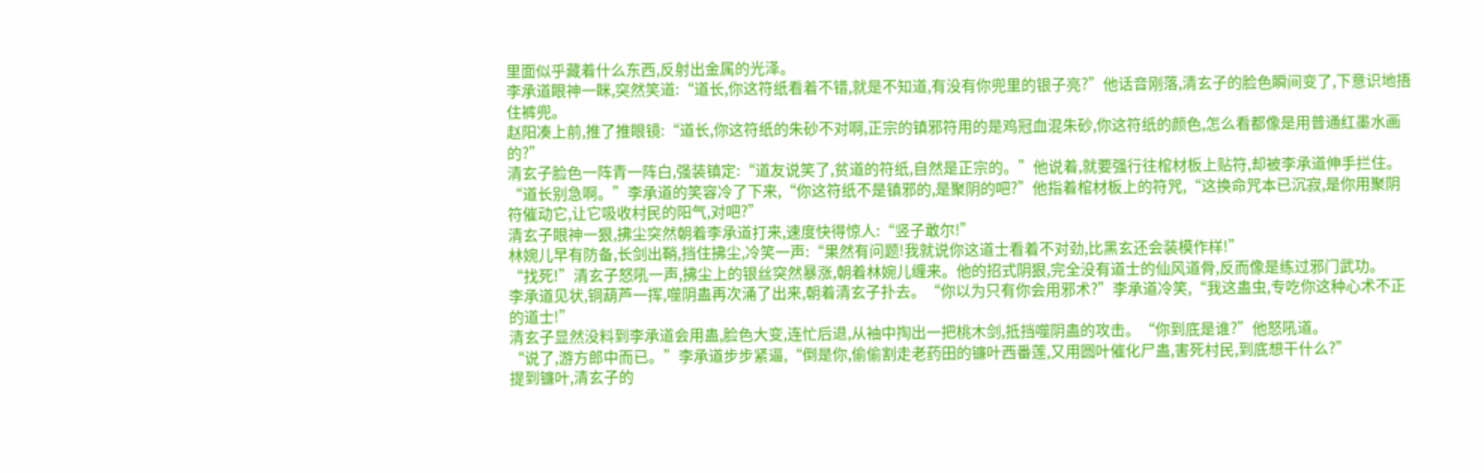里面似乎藏着什么东西,反射出金属的光泽。
李承道眼神一眯,突然笑道:“道长,你这符纸看着不错,就是不知道,有没有你兜里的银子亮?”他话音刚落,清玄子的脸色瞬间变了,下意识地捂住裤兜。
赵阳凑上前,推了推眼镜:“道长,你这符纸的朱砂不对啊,正宗的镇邪符用的是鸡冠血混朱砂,你这符纸的颜色,怎么看都像是用普通红墨水画的?”
清玄子脸色一阵青一阵白,强装镇定:“道友说笑了,贫道的符纸,自然是正宗的。”他说着,就要强行往棺材板上贴符,却被李承道伸手拦住。
“道长别急啊。”李承道的笑容冷了下来,“你这符纸不是镇邪的,是聚阴的吧?”他指着棺材板上的符咒,“这换命咒本已沉寂,是你用聚阴符催动它,让它吸收村民的阳气,对吧?”
清玄子眼神一狠,拂尘突然朝着李承道打来,速度快得惊人:“竖子敢尔!”
林婉儿早有防备,长剑出鞘,挡住拂尘,冷笑一声:“果然有问题!我就说你这道士看着不对劲,比黑玄还会装模作样!”
“找死!”清玄子怒吼一声,拂尘上的银丝突然暴涨,朝着林婉儿缠来。他的招式阴狠,完全没有道士的仙风道骨,反而像是练过邪门武功。
李承道见状,铜葫芦一挥,噬阴蛊再次涌了出来,朝着清玄子扑去。“你以为只有你会用邪术?”李承道冷笑,“我这蛊虫,专吃你这种心术不正的道士!”
清玄子显然没料到李承道会用蛊,脸色大变,连忙后退,从袖中掏出一把桃木剑,抵挡噬阴蛊的攻击。“你到底是谁?”他怒吼道。
“说了,游方郎中而已。”李承道步步紧逼,“倒是你,偷偷割走老药田的镰叶西番莲,又用圆叶催化尸蛊,害死村民,到底想干什么?”
提到镰叶,清玄子的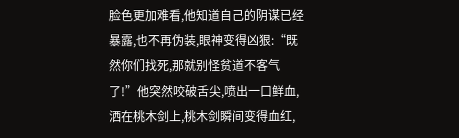脸色更加难看,他知道自己的阴谋已经暴露,也不再伪装,眼神变得凶狠:“既然你们找死,那就别怪贫道不客气了!”他突然咬破舌尖,喷出一口鲜血,洒在桃木剑上,桃木剑瞬间变得血红,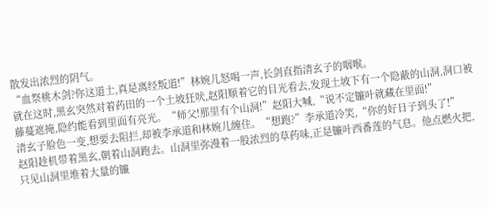散发出浓烈的阴气。
“血祭桃木剑?你这道士,真是离经叛道!”林婉儿怒喝一声,长剑直指清玄子的咽喉。
就在这时,黑玄突然对着药田的一个土坡狂吠,赵阳顺着它的目光看去,发现土坡下有一个隐蔽的山洞,洞口被藤蔓遮掩,隐约能看到里面有亮光。“师父!那里有个山洞!”赵阳大喊,“说不定镰叶就藏在里面!”
清玄子脸色一变,想要去阻拦,却被李承道和林婉儿缠住。“想跑?”李承道冷笑,“你的好日子到头了!”
赵阳趁机带着黑玄,朝着山洞跑去。山洞里弥漫着一股浓烈的草药味,正是镰叶西番莲的气息。他点燃火把,只见山洞里堆着大量的镰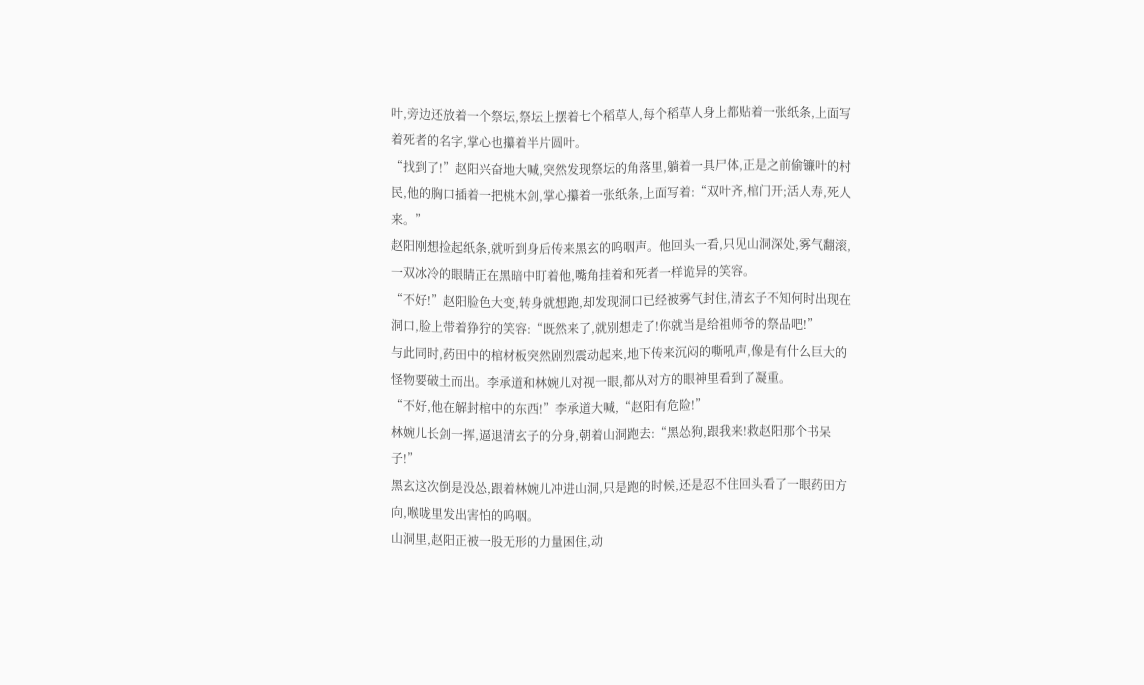叶,旁边还放着一个祭坛,祭坛上摆着七个稻草人,每个稻草人身上都贴着一张纸条,上面写着死者的名字,掌心也攥着半片圆叶。
“找到了!”赵阳兴奋地大喊,突然发现祭坛的角落里,躺着一具尸体,正是之前偷镰叶的村民,他的胸口插着一把桃木剑,掌心攥着一张纸条,上面写着:“双叶齐,棺门开;活人寿,死人来。”
赵阳刚想捡起纸条,就听到身后传来黑玄的呜咽声。他回头一看,只见山洞深处,雾气翻滚,一双冰冷的眼睛正在黑暗中盯着他,嘴角挂着和死者一样诡异的笑容。
“不好!”赵阳脸色大变,转身就想跑,却发现洞口已经被雾气封住,清玄子不知何时出现在洞口,脸上带着狰狞的笑容:“既然来了,就别想走了!你就当是给祖师爷的祭品吧!”
与此同时,药田中的棺材板突然剧烈震动起来,地下传来沉闷的嘶吼声,像是有什么巨大的怪物要破土而出。李承道和林婉儿对视一眼,都从对方的眼神里看到了凝重。
“不好,他在解封棺中的东西!”李承道大喊,“赵阳有危险!”
林婉儿长剑一挥,逼退清玄子的分身,朝着山洞跑去:“黑怂狗,跟我来!救赵阳那个书呆子!”
黑玄这次倒是没怂,跟着林婉儿冲进山洞,只是跑的时候,还是忍不住回头看了一眼药田方向,喉咙里发出害怕的呜咽。
山洞里,赵阳正被一股无形的力量困住,动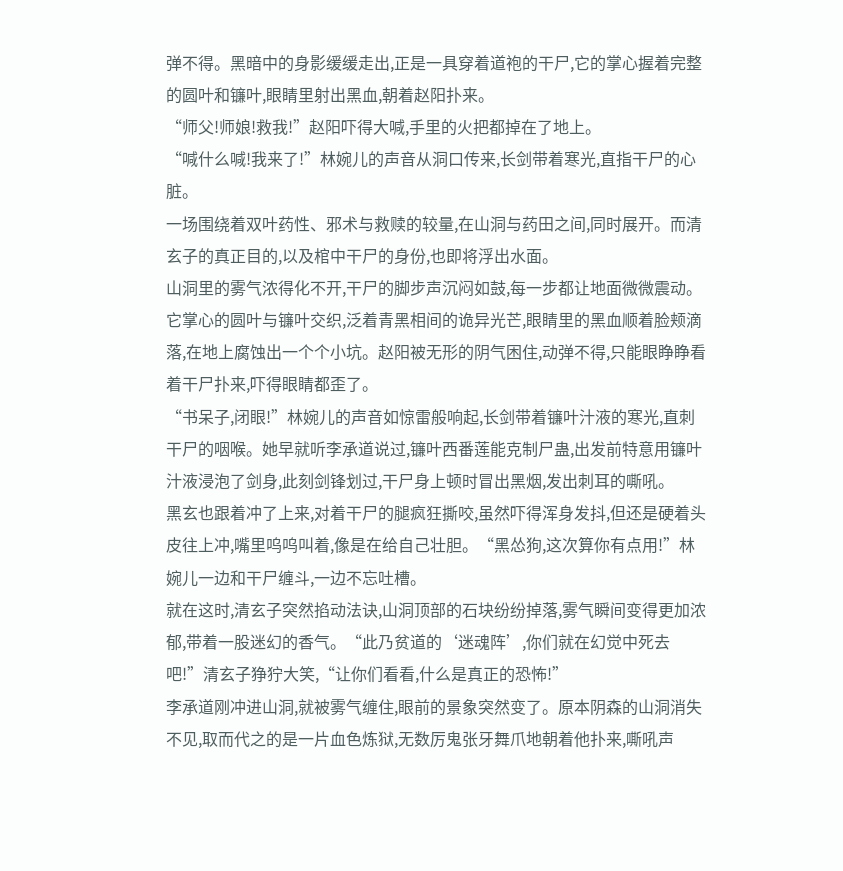弹不得。黑暗中的身影缓缓走出,正是一具穿着道袍的干尸,它的掌心握着完整的圆叶和镰叶,眼睛里射出黑血,朝着赵阳扑来。
“师父!师娘!救我!”赵阳吓得大喊,手里的火把都掉在了地上。
“喊什么喊!我来了!”林婉儿的声音从洞口传来,长剑带着寒光,直指干尸的心脏。
一场围绕着双叶药性、邪术与救赎的较量,在山洞与药田之间,同时展开。而清玄子的真正目的,以及棺中干尸的身份,也即将浮出水面。
山洞里的雾气浓得化不开,干尸的脚步声沉闷如鼓,每一步都让地面微微震动。它掌心的圆叶与镰叶交织,泛着青黑相间的诡异光芒,眼睛里的黑血顺着脸颊滴落,在地上腐蚀出一个个小坑。赵阳被无形的阴气困住,动弹不得,只能眼睁睁看着干尸扑来,吓得眼睛都歪了。
“书呆子,闭眼!”林婉儿的声音如惊雷般响起,长剑带着镰叶汁液的寒光,直刺干尸的咽喉。她早就听李承道说过,镰叶西番莲能克制尸蛊,出发前特意用镰叶汁液浸泡了剑身,此刻剑锋划过,干尸身上顿时冒出黑烟,发出刺耳的嘶吼。
黑玄也跟着冲了上来,对着干尸的腿疯狂撕咬,虽然吓得浑身发抖,但还是硬着头皮往上冲,嘴里呜呜叫着,像是在给自己壮胆。“黑怂狗,这次算你有点用!”林婉儿一边和干尸缠斗,一边不忘吐槽。
就在这时,清玄子突然掐动法诀,山洞顶部的石块纷纷掉落,雾气瞬间变得更加浓郁,带着一股迷幻的香气。“此乃贫道的‘迷魂阵’,你们就在幻觉中死去吧!”清玄子狰狞大笑,“让你们看看,什么是真正的恐怖!”
李承道刚冲进山洞,就被雾气缠住,眼前的景象突然变了。原本阴森的山洞消失不见,取而代之的是一片血色炼狱,无数厉鬼张牙舞爪地朝着他扑来,嘶吼声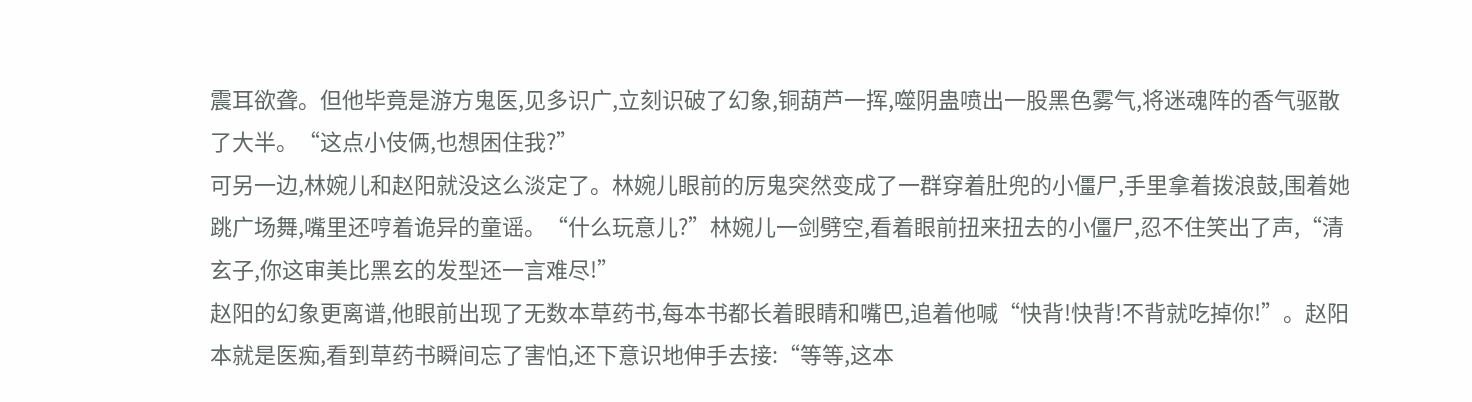震耳欲聋。但他毕竟是游方鬼医,见多识广,立刻识破了幻象,铜葫芦一挥,噬阴蛊喷出一股黑色雾气,将迷魂阵的香气驱散了大半。“这点小伎俩,也想困住我?”
可另一边,林婉儿和赵阳就没这么淡定了。林婉儿眼前的厉鬼突然变成了一群穿着肚兜的小僵尸,手里拿着拨浪鼓,围着她跳广场舞,嘴里还哼着诡异的童谣。“什么玩意儿?”林婉儿一剑劈空,看着眼前扭来扭去的小僵尸,忍不住笑出了声,“清玄子,你这审美比黑玄的发型还一言难尽!”
赵阳的幻象更离谱,他眼前出现了无数本草药书,每本书都长着眼睛和嘴巴,追着他喊“快背!快背!不背就吃掉你!”。赵阳本就是医痴,看到草药书瞬间忘了害怕,还下意识地伸手去接:“等等,这本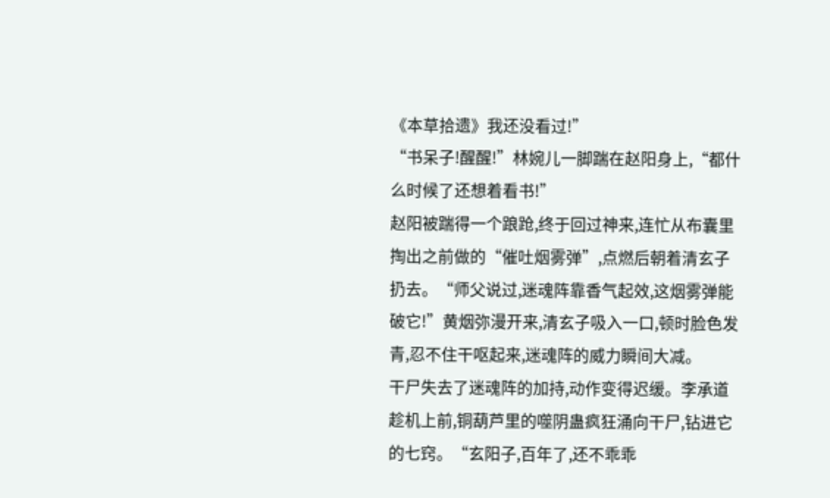《本草拾遗》我还没看过!”
“书呆子!醒醒!”林婉儿一脚踹在赵阳身上,“都什么时候了还想着看书!”
赵阳被踹得一个踉跄,终于回过神来,连忙从布囊里掏出之前做的“催吐烟雾弹”,点燃后朝着清玄子扔去。“师父说过,迷魂阵靠香气起效,这烟雾弹能破它!”黄烟弥漫开来,清玄子吸入一口,顿时脸色发青,忍不住干呕起来,迷魂阵的威力瞬间大减。
干尸失去了迷魂阵的加持,动作变得迟缓。李承道趁机上前,铜葫芦里的噬阴蛊疯狂涌向干尸,钻进它的七窍。“玄阳子,百年了,还不乖乖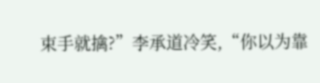束手就擒?”李承道冷笑,“你以为靠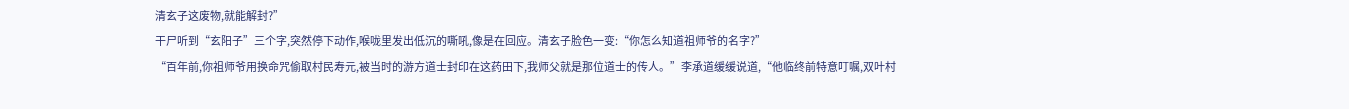清玄子这废物,就能解封?”
干尸听到“玄阳子”三个字,突然停下动作,喉咙里发出低沉的嘶吼,像是在回应。清玄子脸色一变:“你怎么知道祖师爷的名字?”
“百年前,你祖师爷用换命咒偷取村民寿元,被当时的游方道士封印在这药田下,我师父就是那位道士的传人。”李承道缓缓说道,“他临终前特意叮嘱,双叶村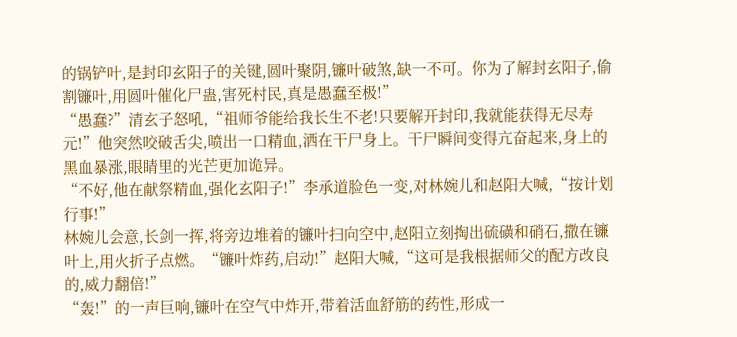的锅铲叶,是封印玄阳子的关键,圆叶聚阴,镰叶破煞,缺一不可。你为了解封玄阳子,偷割镰叶,用圆叶催化尸蛊,害死村民,真是愚蠢至极!”
“愚蠢?”清玄子怒吼,“祖师爷能给我长生不老!只要解开封印,我就能获得无尽寿元!”他突然咬破舌尖,喷出一口精血,洒在干尸身上。干尸瞬间变得亢奋起来,身上的黑血暴涨,眼睛里的光芒更加诡异。
“不好,他在献祭精血,强化玄阳子!”李承道脸色一变,对林婉儿和赵阳大喊,“按计划行事!”
林婉儿会意,长剑一挥,将旁边堆着的镰叶扫向空中,赵阳立刻掏出硫磺和硝石,撒在镰叶上,用火折子点燃。“镰叶炸药,启动!”赵阳大喊,“这可是我根据师父的配方改良的,威力翻倍!”
“轰!”的一声巨响,镰叶在空气中炸开,带着活血舒筋的药性,形成一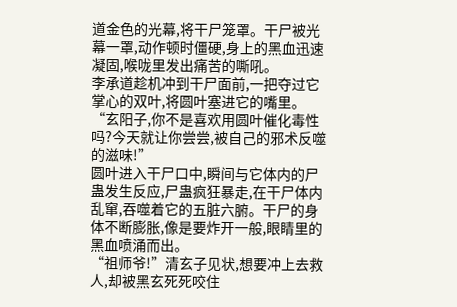道金色的光幕,将干尸笼罩。干尸被光幕一罩,动作顿时僵硬,身上的黑血迅速凝固,喉咙里发出痛苦的嘶吼。
李承道趁机冲到干尸面前,一把夺过它掌心的双叶,将圆叶塞进它的嘴里。“玄阳子,你不是喜欢用圆叶催化毒性吗?今天就让你尝尝,被自己的邪术反噬的滋味!”
圆叶进入干尸口中,瞬间与它体内的尸蛊发生反应,尸蛊疯狂暴走,在干尸体内乱窜,吞噬着它的五脏六腑。干尸的身体不断膨胀,像是要炸开一般,眼睛里的黑血喷涌而出。
“祖师爷!”清玄子见状,想要冲上去救人,却被黑玄死死咬住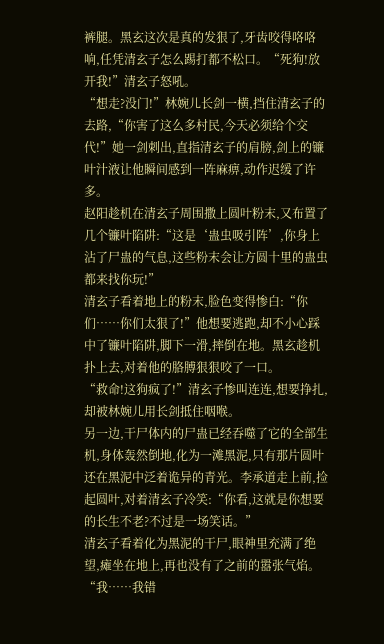裤腿。黑玄这次是真的发狠了,牙齿咬得咯咯响,任凭清玄子怎么踢打都不松口。“死狗!放开我!”清玄子怒吼。
“想走?没门!”林婉儿长剑一横,挡住清玄子的去路,“你害了这么多村民,今天必须给个交代!”她一剑刺出,直指清玄子的肩膀,剑上的镰叶汁液让他瞬间感到一阵麻痹,动作迟缓了许多。
赵阳趁机在清玄子周围撒上圆叶粉末,又布置了几个镰叶陷阱:“这是‘蛊虫吸引阵’,你身上沾了尸蛊的气息,这些粉末会让方圆十里的蛊虫都来找你玩!”
清玄子看着地上的粉末,脸色变得惨白:“你们……你们太狠了!”他想要逃跑,却不小心踩中了镰叶陷阱,脚下一滑,摔倒在地。黑玄趁机扑上去,对着他的胳膊狠狠咬了一口。
“救命!这狗疯了!”清玄子惨叫连连,想要挣扎,却被林婉儿用长剑抵住咽喉。
另一边,干尸体内的尸蛊已经吞噬了它的全部生机,身体轰然倒地,化为一滩黑泥,只有那片圆叶还在黑泥中泛着诡异的青光。李承道走上前,捡起圆叶,对着清玄子冷笑:“你看,这就是你想要的长生不老?不过是一场笑话。”
清玄子看着化为黑泥的干尸,眼神里充满了绝望,瘫坐在地上,再也没有了之前的嚣张气焰。“我……我错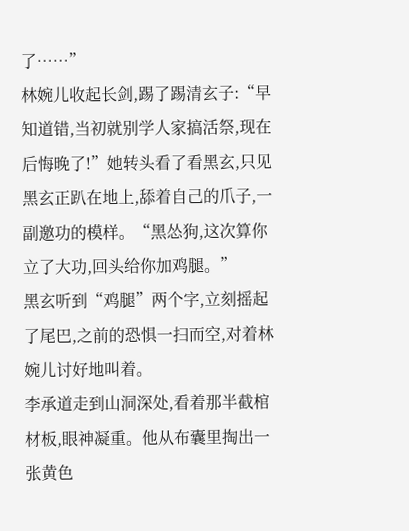了……”
林婉儿收起长剑,踢了踢清玄子:“早知道错,当初就别学人家搞活祭,现在后悔晚了!”她转头看了看黑玄,只见黑玄正趴在地上,舔着自己的爪子,一副邀功的模样。“黑怂狗,这次算你立了大功,回头给你加鸡腿。”
黑玄听到“鸡腿”两个字,立刻摇起了尾巴,之前的恐惧一扫而空,对着林婉儿讨好地叫着。
李承道走到山洞深处,看着那半截棺材板,眼神凝重。他从布囊里掏出一张黄色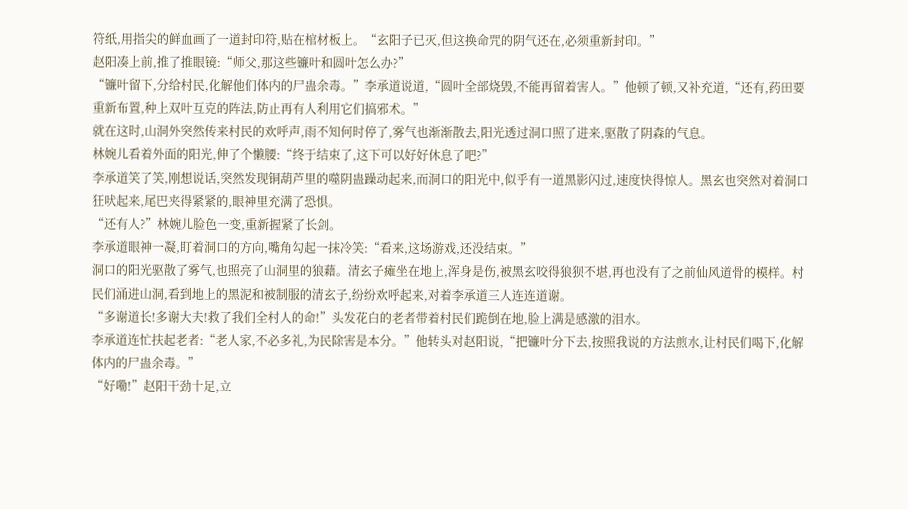符纸,用指尖的鲜血画了一道封印符,贴在棺材板上。“玄阳子已灭,但这换命咒的阴气还在,必须重新封印。”
赵阳凑上前,推了推眼镜:“师父,那这些镰叶和圆叶怎么办?”
“镰叶留下,分给村民,化解他们体内的尸蛊余毒。”李承道说道,“圆叶全部烧毁,不能再留着害人。”他顿了顿,又补充道,“还有,药田要重新布置,种上双叶互克的阵法,防止再有人利用它们搞邪术。”
就在这时,山洞外突然传来村民的欢呼声,雨不知何时停了,雾气也渐渐散去,阳光透过洞口照了进来,驱散了阴森的气息。
林婉儿看着外面的阳光,伸了个懒腰:“终于结束了,这下可以好好休息了吧?”
李承道笑了笑,刚想说话,突然发现铜葫芦里的噬阴蛊躁动起来,而洞口的阳光中,似乎有一道黑影闪过,速度快得惊人。黑玄也突然对着洞口狂吠起来,尾巴夹得紧紧的,眼神里充满了恐惧。
“还有人?”林婉儿脸色一变,重新握紧了长剑。
李承道眼神一凝,盯着洞口的方向,嘴角勾起一抹冷笑:“看来,这场游戏,还没结束。”
洞口的阳光驱散了雾气,也照亮了山洞里的狼藉。清玄子瘫坐在地上,浑身是伤,被黑玄咬得狼狈不堪,再也没有了之前仙风道骨的模样。村民们涌进山洞,看到地上的黑泥和被制服的清玄子,纷纷欢呼起来,对着李承道三人连连道谢。
“多谢道长!多谢大夫!救了我们全村人的命!”头发花白的老者带着村民们跪倒在地,脸上满是感激的泪水。
李承道连忙扶起老者:“老人家,不必多礼,为民除害是本分。”他转头对赵阳说,“把镰叶分下去,按照我说的方法煎水,让村民们喝下,化解体内的尸蛊余毒。”
“好嘞!”赵阳干劲十足,立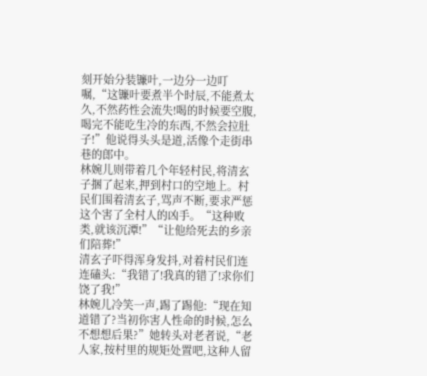刻开始分装镰叶,一边分一边叮嘱,“这镰叶要煮半个时辰,不能煮太久,不然药性会流失!喝的时候要空腹,喝完不能吃生冷的东西,不然会拉肚子!”他说得头头是道,活像个走街串巷的郎中。
林婉儿则带着几个年轻村民,将清玄子捆了起来,押到村口的空地上。村民们围着清玄子,骂声不断,要求严惩这个害了全村人的凶手。“这种败类,就该沉潭!”“让他给死去的乡亲们陪葬!”
清玄子吓得浑身发抖,对着村民们连连磕头:“我错了!我真的错了!求你们饶了我!”
林婉儿冷笑一声,踢了踢他:“现在知道错了?当初你害人性命的时候,怎么不想想后果?”她转头对老者说,“老人家,按村里的规矩处置吧,这种人留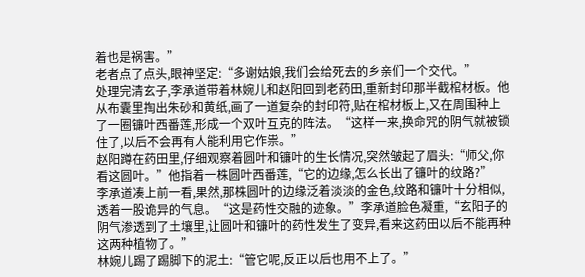着也是祸害。”
老者点了点头,眼神坚定:“多谢姑娘,我们会给死去的乡亲们一个交代。”
处理完清玄子,李承道带着林婉儿和赵阳回到老药田,重新封印那半截棺材板。他从布囊里掏出朱砂和黄纸,画了一道复杂的封印符,贴在棺材板上,又在周围种上了一圈镰叶西番莲,形成一个双叶互克的阵法。“这样一来,换命咒的阴气就被锁住了,以后不会再有人能利用它作祟。”
赵阳蹲在药田里,仔细观察着圆叶和镰叶的生长情况,突然皱起了眉头:“师父,你看这圆叶。”他指着一株圆叶西番莲,“它的边缘,怎么长出了镰叶的纹路?”
李承道凑上前一看,果然,那株圆叶的边缘泛着淡淡的金色,纹路和镰叶十分相似,透着一股诡异的气息。“这是药性交融的迹象。”李承道脸色凝重,“玄阳子的阴气渗透到了土壤里,让圆叶和镰叶的药性发生了变异,看来这药田以后不能再种这两种植物了。”
林婉儿踢了踢脚下的泥土:“管它呢,反正以后也用不上了。”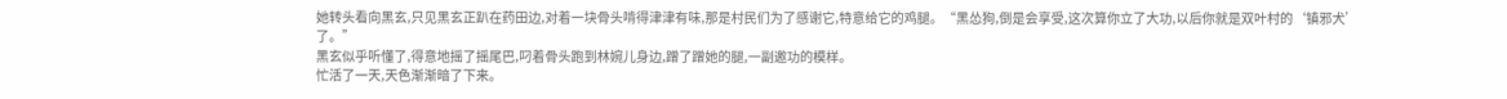她转头看向黑玄,只见黑玄正趴在药田边,对着一块骨头啃得津津有味,那是村民们为了感谢它,特意给它的鸡腿。“黑怂狗,倒是会享受,这次算你立了大功,以后你就是双叶村的‘镇邪犬’了。”
黑玄似乎听懂了,得意地摇了摇尾巴,叼着骨头跑到林婉儿身边,蹭了蹭她的腿,一副邀功的模样。
忙活了一天,天色渐渐暗了下来。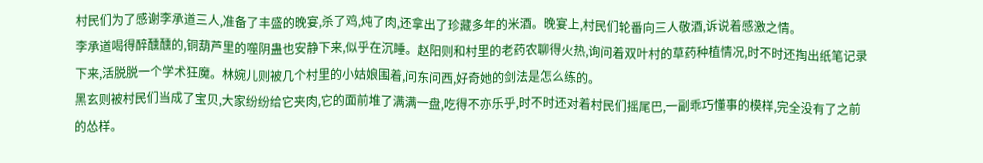村民们为了感谢李承道三人,准备了丰盛的晚宴,杀了鸡,炖了肉,还拿出了珍藏多年的米酒。晚宴上,村民们轮番向三人敬酒,诉说着感激之情。
李承道喝得醉醺醺的,铜葫芦里的噬阴蛊也安静下来,似乎在沉睡。赵阳则和村里的老药农聊得火热,询问着双叶村的草药种植情况,时不时还掏出纸笔记录下来,活脱脱一个学术狂魔。林婉儿则被几个村里的小姑娘围着,问东问西,好奇她的剑法是怎么练的。
黑玄则被村民们当成了宝贝,大家纷纷给它夹肉,它的面前堆了满满一盘,吃得不亦乐乎,时不时还对着村民们摇尾巴,一副乖巧懂事的模样,完全没有了之前的怂样。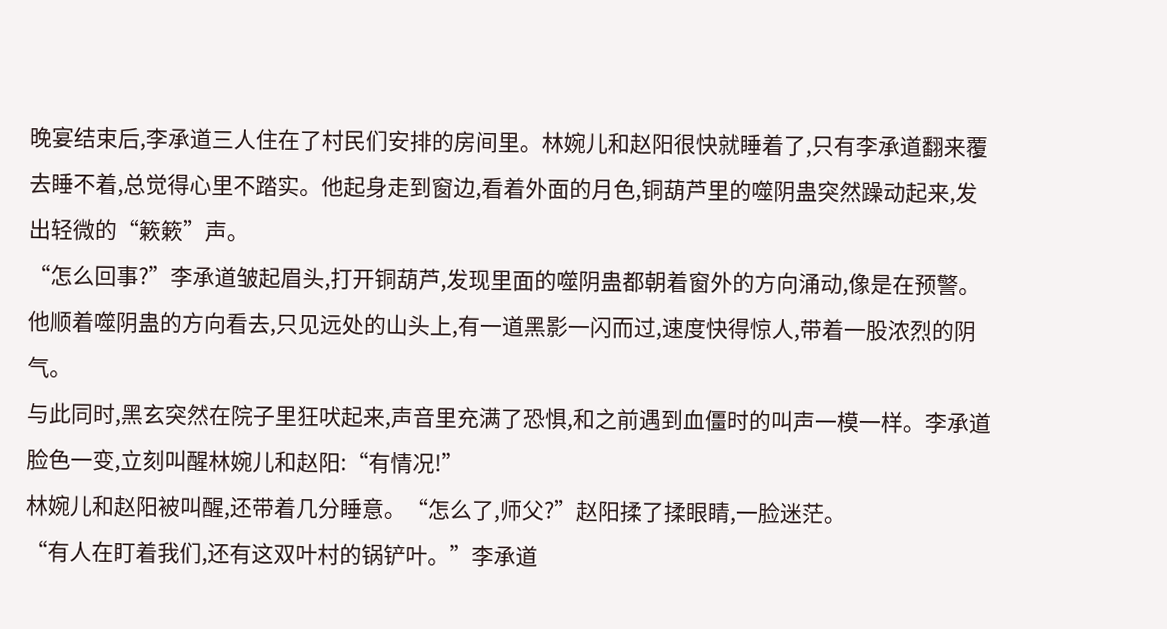晚宴结束后,李承道三人住在了村民们安排的房间里。林婉儿和赵阳很快就睡着了,只有李承道翻来覆去睡不着,总觉得心里不踏实。他起身走到窗边,看着外面的月色,铜葫芦里的噬阴蛊突然躁动起来,发出轻微的“簌簌”声。
“怎么回事?”李承道皱起眉头,打开铜葫芦,发现里面的噬阴蛊都朝着窗外的方向涌动,像是在预警。他顺着噬阴蛊的方向看去,只见远处的山头上,有一道黑影一闪而过,速度快得惊人,带着一股浓烈的阴气。
与此同时,黑玄突然在院子里狂吠起来,声音里充满了恐惧,和之前遇到血僵时的叫声一模一样。李承道脸色一变,立刻叫醒林婉儿和赵阳:“有情况!”
林婉儿和赵阳被叫醒,还带着几分睡意。“怎么了,师父?”赵阳揉了揉眼睛,一脸迷茫。
“有人在盯着我们,还有这双叶村的锅铲叶。”李承道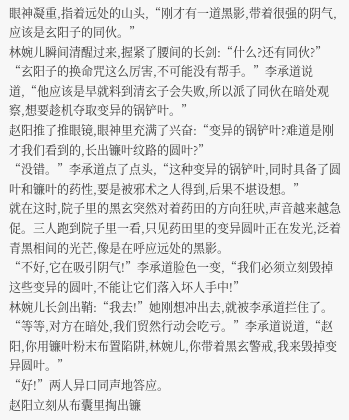眼神凝重,指着远处的山头,“刚才有一道黑影,带着很强的阴气,应该是玄阳子的同伙。”
林婉儿瞬间清醒过来,握紧了腰间的长剑:“什么?还有同伙?”
“玄阳子的换命咒这么厉害,不可能没有帮手。”李承道说道,“他应该是早就料到清玄子会失败,所以派了同伙在暗处观察,想要趁机夺取变异的锅铲叶。”
赵阳推了推眼镜,眼神里充满了兴奋:“变异的锅铲叶?难道是刚才我们看到的,长出镰叶纹路的圆叶?”
“没错。”李承道点了点头,“这种变异的锅铲叶,同时具备了圆叶和镰叶的药性,要是被邪术之人得到,后果不堪设想。”
就在这时,院子里的黑玄突然对着药田的方向狂吠,声音越来越急促。三人跑到院子里一看,只见药田里的变异圆叶正在发光,泛着青黑相间的光芒,像是在呼应远处的黑影。
“不好,它在吸引阴气!”李承道脸色一变,“我们必须立刻毁掉这些变异的圆叶,不能让它们落入坏人手中!”
林婉儿长剑出鞘:“我去!”她刚想冲出去,就被李承道拦住了。
“等等,对方在暗处,我们贸然行动会吃亏。”李承道说道,“赵阳,你用镰叶粉末布置陷阱,林婉儿,你带着黑玄警戒,我来毁掉变异圆叶。”
“好!”两人异口同声地答应。
赵阳立刻从布囊里掏出镰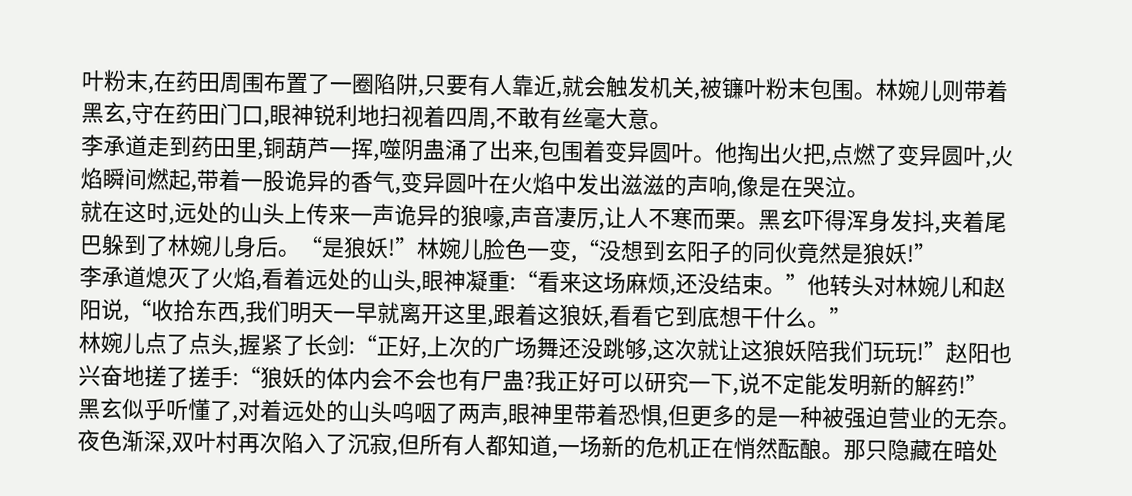叶粉末,在药田周围布置了一圈陷阱,只要有人靠近,就会触发机关,被镰叶粉末包围。林婉儿则带着黑玄,守在药田门口,眼神锐利地扫视着四周,不敢有丝毫大意。
李承道走到药田里,铜葫芦一挥,噬阴蛊涌了出来,包围着变异圆叶。他掏出火把,点燃了变异圆叶,火焰瞬间燃起,带着一股诡异的香气,变异圆叶在火焰中发出滋滋的声响,像是在哭泣。
就在这时,远处的山头上传来一声诡异的狼嚎,声音凄厉,让人不寒而栗。黑玄吓得浑身发抖,夹着尾巴躲到了林婉儿身后。“是狼妖!”林婉儿脸色一变,“没想到玄阳子的同伙竟然是狼妖!”
李承道熄灭了火焰,看着远处的山头,眼神凝重:“看来这场麻烦,还没结束。”他转头对林婉儿和赵阳说,“收拾东西,我们明天一早就离开这里,跟着这狼妖,看看它到底想干什么。”
林婉儿点了点头,握紧了长剑:“正好,上次的广场舞还没跳够,这次就让这狼妖陪我们玩玩!”赵阳也兴奋地搓了搓手:“狼妖的体内会不会也有尸蛊?我正好可以研究一下,说不定能发明新的解药!”
黑玄似乎听懂了,对着远处的山头呜咽了两声,眼神里带着恐惧,但更多的是一种被强迫营业的无奈。
夜色渐深,双叶村再次陷入了沉寂,但所有人都知道,一场新的危机正在悄然酝酿。那只隐藏在暗处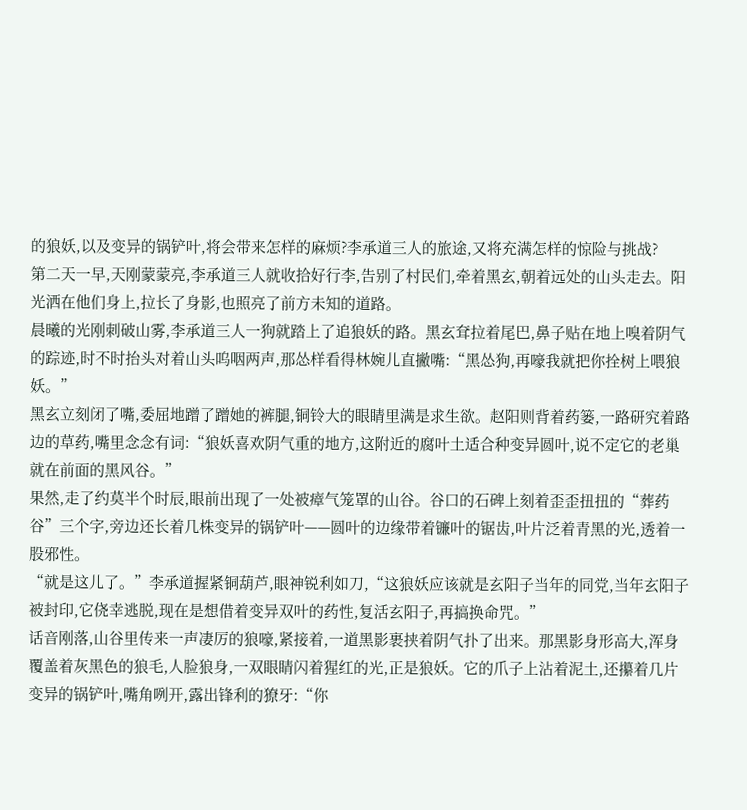的狼妖,以及变异的锅铲叶,将会带来怎样的麻烦?李承道三人的旅途,又将充满怎样的惊险与挑战?
第二天一早,天刚蒙蒙亮,李承道三人就收拾好行李,告别了村民们,牵着黑玄,朝着远处的山头走去。阳光洒在他们身上,拉长了身影,也照亮了前方未知的道路。
晨曦的光刚刺破山雾,李承道三人一狗就踏上了追狼妖的路。黑玄耷拉着尾巴,鼻子贴在地上嗅着阴气的踪迹,时不时抬头对着山头呜咽两声,那怂样看得林婉儿直撇嘴:“黑怂狗,再嚎我就把你拴树上喂狼妖。”
黑玄立刻闭了嘴,委屈地蹭了蹭她的裤腿,铜铃大的眼睛里满是求生欲。赵阳则背着药篓,一路研究着路边的草药,嘴里念念有词:“狼妖喜欢阴气重的地方,这附近的腐叶土适合种变异圆叶,说不定它的老巢就在前面的黑风谷。”
果然,走了约莫半个时辰,眼前出现了一处被瘴气笼罩的山谷。谷口的石碑上刻着歪歪扭扭的“葬药谷”三个字,旁边还长着几株变异的锅铲叶——圆叶的边缘带着镰叶的锯齿,叶片泛着青黑的光,透着一股邪性。
“就是这儿了。”李承道握紧铜葫芦,眼神锐利如刀,“这狼妖应该就是玄阳子当年的同党,当年玄阳子被封印,它侥幸逃脱,现在是想借着变异双叶的药性,复活玄阳子,再搞换命咒。”
话音刚落,山谷里传来一声凄厉的狼嚎,紧接着,一道黑影裹挟着阴气扑了出来。那黑影身形高大,浑身覆盖着灰黑色的狼毛,人脸狼身,一双眼睛闪着猩红的光,正是狼妖。它的爪子上沾着泥土,还攥着几片变异的锅铲叶,嘴角咧开,露出锋利的獠牙:“你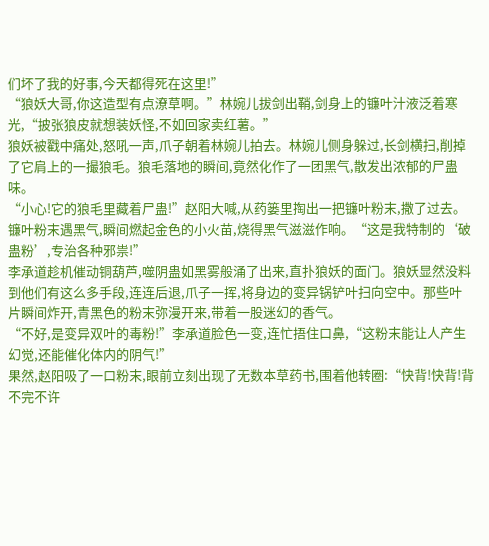们坏了我的好事,今天都得死在这里!”
“狼妖大哥,你这造型有点潦草啊。”林婉儿拔剑出鞘,剑身上的镰叶汁液泛着寒光,“披张狼皮就想装妖怪,不如回家卖红薯。”
狼妖被戳中痛处,怒吼一声,爪子朝着林婉儿拍去。林婉儿侧身躲过,长剑横扫,削掉了它肩上的一撮狼毛。狼毛落地的瞬间,竟然化作了一团黑气,散发出浓郁的尸蛊味。
“小心!它的狼毛里藏着尸蛊!”赵阳大喊,从药篓里掏出一把镰叶粉末,撒了过去。镰叶粉末遇黑气,瞬间燃起金色的小火苗,烧得黑气滋滋作响。“这是我特制的‘破蛊粉’,专治各种邪祟!”
李承道趁机催动铜葫芦,噬阴蛊如黑雾般涌了出来,直扑狼妖的面门。狼妖显然没料到他们有这么多手段,连连后退,爪子一挥,将身边的变异锅铲叶扫向空中。那些叶片瞬间炸开,青黑色的粉末弥漫开来,带着一股迷幻的香气。
“不好,是变异双叶的毒粉!”李承道脸色一变,连忙捂住口鼻,“这粉末能让人产生幻觉,还能催化体内的阴气!”
果然,赵阳吸了一口粉末,眼前立刻出现了无数本草药书,围着他转圈:“快背!快背!背不完不许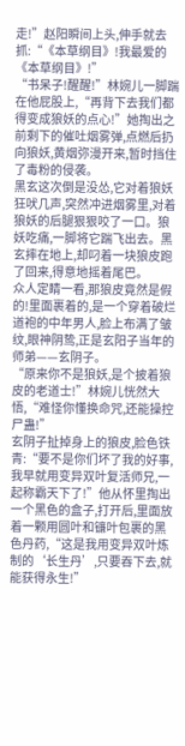走!”赵阳瞬间上头,伸手就去抓:“《本草纲目》!我最爱的《本草纲目》!”
“书呆子!醒醒!”林婉儿一脚踹在他屁股上,“再背下去我们都得变成狼妖的点心!”她掏出之前剩下的催吐烟雾弹,点燃后扔向狼妖,黄烟弥漫开来,暂时挡住了毒粉的侵袭。
黑玄这次倒是没怂,它对着狼妖狂吠几声,突然冲进烟雾里,对着狼妖的后腿狠狠咬了一口。狼妖吃痛,一脚将它踹飞出去。黑玄摔在地上,却叼着一块狼皮跑了回来,得意地摇着尾巴。
众人定睛一看,那狼皮竟然是假的!里面裹着的,是一个穿着破烂道袍的中年男人,脸上布满了皱纹,眼神阴鸷,正是玄阳子当年的师弟——玄阴子。
“原来你不是狼妖,是个披着狼皮的老道士!”林婉儿恍然大悟,“难怪你懂换命咒,还能操控尸蛊!”
玄阴子扯掉身上的狼皮,脸色铁青:“要不是你们坏了我的好事,我早就用变异双叶复活师兄,一起称霸天下了!”他从怀里掏出一个黑色的盒子,打开后,里面放着一颗用圆叶和镰叶包裹的黑色丹药,“这是我用变异双叶炼制的‘长生丹’,只要吞下去,就能获得永生!”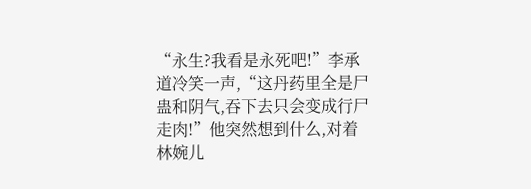“永生?我看是永死吧!”李承道冷笑一声,“这丹药里全是尸蛊和阴气,吞下去只会变成行尸走肉!”他突然想到什么,对着林婉儿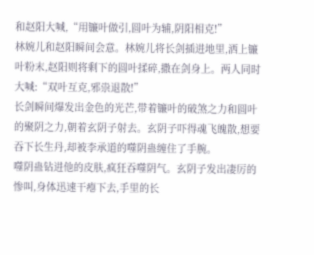和赵阳大喊,“用镰叶做引,圆叶为辅,阴阳相克!”
林婉儿和赵阳瞬间会意。林婉儿将长剑插进地里,洒上镰叶粉末,赵阳则将剩下的圆叶揉碎,撒在剑身上。两人同时大喊:“双叶互克,邪祟退散!”
长剑瞬间爆发出金色的光芒,带着镰叶的破煞之力和圆叶的聚阴之力,朝着玄阴子射去。玄阴子吓得魂飞魄散,想要吞下长生丹,却被李承道的噬阴蛊缠住了手腕。
噬阴蛊钻进他的皮肤,疯狂吞噬阴气。玄阴子发出凄厉的惨叫,身体迅速干瘪下去,手里的长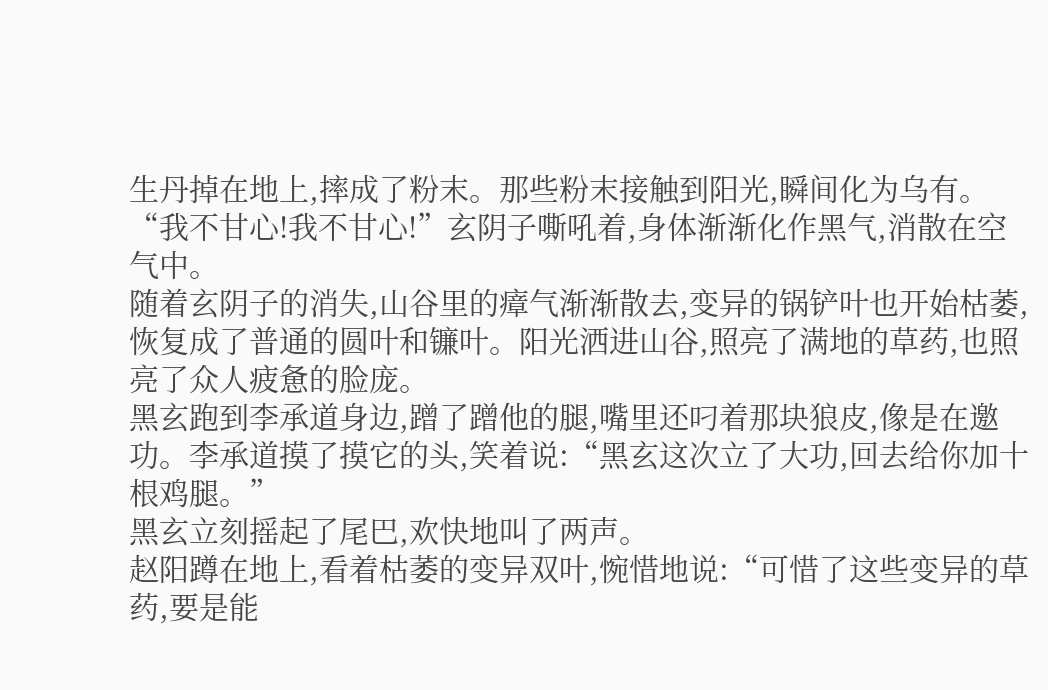生丹掉在地上,摔成了粉末。那些粉末接触到阳光,瞬间化为乌有。
“我不甘心!我不甘心!”玄阴子嘶吼着,身体渐渐化作黑气,消散在空气中。
随着玄阴子的消失,山谷里的瘴气渐渐散去,变异的锅铲叶也开始枯萎,恢复成了普通的圆叶和镰叶。阳光洒进山谷,照亮了满地的草药,也照亮了众人疲惫的脸庞。
黑玄跑到李承道身边,蹭了蹭他的腿,嘴里还叼着那块狼皮,像是在邀功。李承道摸了摸它的头,笑着说:“黑玄这次立了大功,回去给你加十根鸡腿。”
黑玄立刻摇起了尾巴,欢快地叫了两声。
赵阳蹲在地上,看着枯萎的变异双叶,惋惜地说:“可惜了这些变异的草药,要是能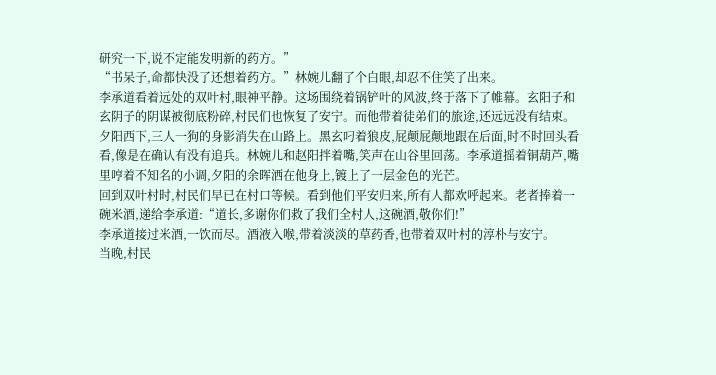研究一下,说不定能发明新的药方。”
“书呆子,命都快没了还想着药方。”林婉儿翻了个白眼,却忍不住笑了出来。
李承道看着远处的双叶村,眼神平静。这场围绕着锅铲叶的风波,终于落下了帷幕。玄阳子和玄阴子的阴谋被彻底粉碎,村民们也恢复了安宁。而他带着徒弟们的旅途,还远远没有结束。
夕阳西下,三人一狗的身影消失在山路上。黑玄叼着狼皮,屁颠屁颠地跟在后面,时不时回头看看,像是在确认有没有追兵。林婉儿和赵阳拌着嘴,笑声在山谷里回荡。李承道摇着铜葫芦,嘴里哼着不知名的小调,夕阳的余晖洒在他身上,镀上了一层金色的光芒。
回到双叶村时,村民们早已在村口等候。看到他们平安归来,所有人都欢呼起来。老者捧着一碗米酒,递给李承道:“道长,多谢你们救了我们全村人,这碗酒,敬你们!”
李承道接过米酒,一饮而尽。酒液入喉,带着淡淡的草药香,也带着双叶村的淳朴与安宁。
当晚,村民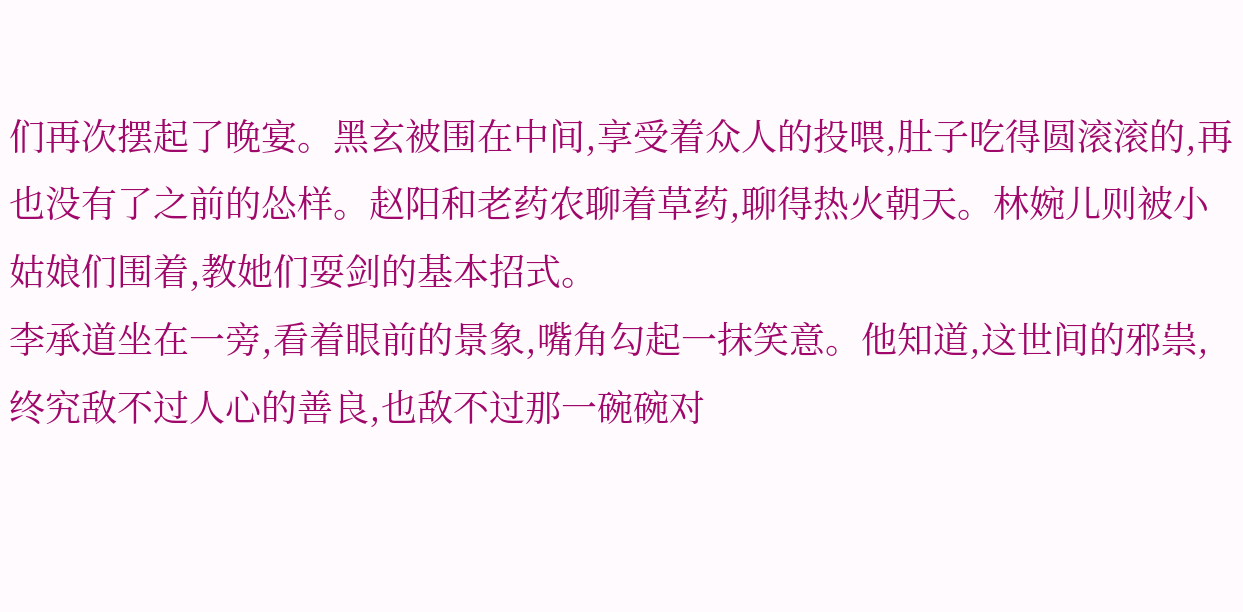们再次摆起了晚宴。黑玄被围在中间,享受着众人的投喂,肚子吃得圆滚滚的,再也没有了之前的怂样。赵阳和老药农聊着草药,聊得热火朝天。林婉儿则被小姑娘们围着,教她们耍剑的基本招式。
李承道坐在一旁,看着眼前的景象,嘴角勾起一抹笑意。他知道,这世间的邪祟,终究敌不过人心的善良,也敌不过那一碗碗对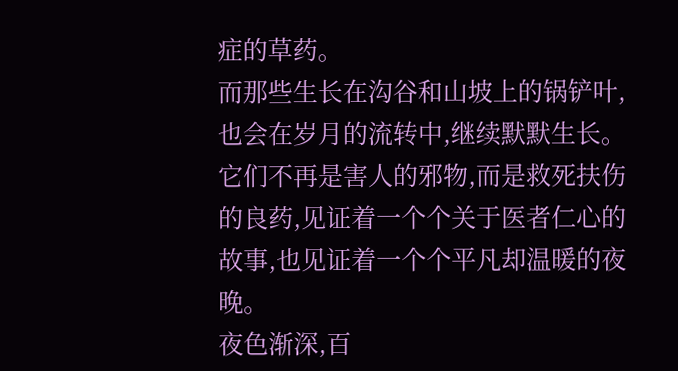症的草药。
而那些生长在沟谷和山坡上的锅铲叶,也会在岁月的流转中,继续默默生长。它们不再是害人的邪物,而是救死扶伤的良药,见证着一个个关于医者仁心的故事,也见证着一个个平凡却温暖的夜晚。
夜色渐深,百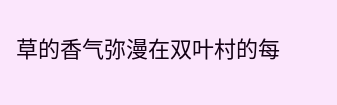草的香气弥漫在双叶村的每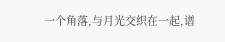一个角落,与月光交织在一起,谱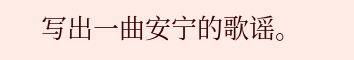写出一曲安宁的歌谣。